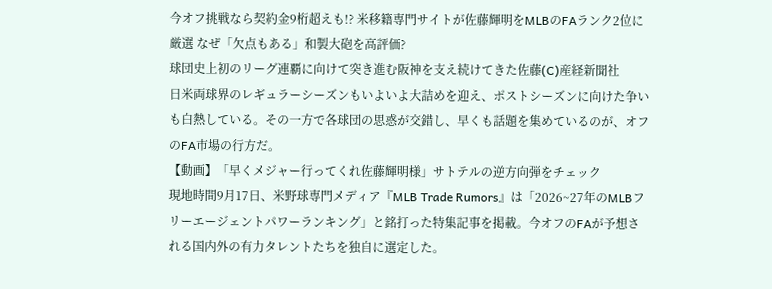今オフ挑戦なら契約金9桁超えも!? 米移籍専門サイトが佐藤輝明をMLBのFAランク2位に厳選 なぜ「欠点もある」和製大砲を高評価?
球団史上初のリーグ連覇に向けて突き進む阪神を支え続けてきた佐藤(C)産経新聞社
日米両球界のレギュラーシーズンもいよいよ大詰めを迎え、ポストシーズンに向けた争いも白熱している。その一方で各球団の思惑が交錯し、早くも話題を集めているのが、オフのFA市場の行方だ。
【動画】「早くメジャー行ってくれ佐藤輝明様」サトテルの逆方向弾をチェック
現地時間9月17日、米野球専門メディア『MLB Trade Rumors』は「2026~27年のMLBフリーエージェントパワーランキング」と銘打った特集記事を掲載。今オフのFAが予想される国内外の有力タレントたちを独自に選定した。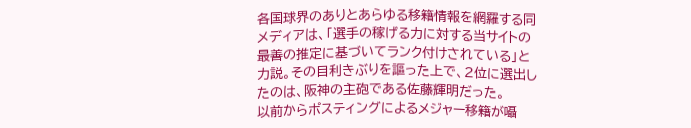各国球界のありとあらゆる移籍情報を網羅する同メディアは、「選手の稼げる力に対する当サイトの最善の推定に基づいてランク付けされている」と力説。その目利きぶりを謳った上で、2位に選出したのは、阪神の主砲である佐藤輝明だった。
以前からポスティングによるメジャー移籍が囁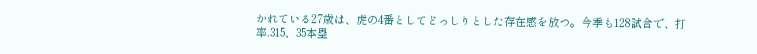かれている27歳は、虎の4番としてどっしりとした存在感を放つ。今季も128試合で、打率.315、35本塁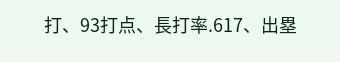打、93打点、長打率.617、出塁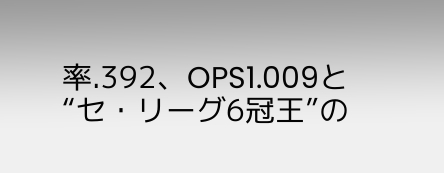率.392、OPS1.009と“セ・リーグ6冠王”の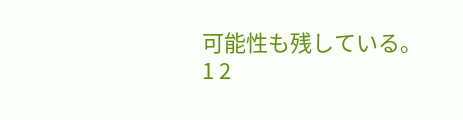可能性も残している。
1 2